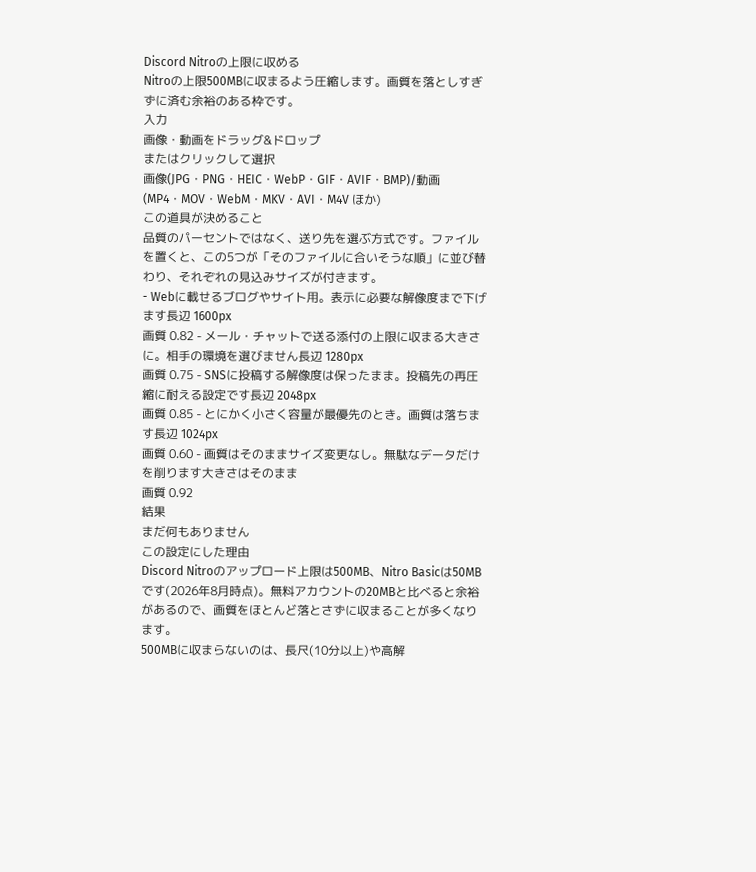Discord Nitroの上限に収める
Nitroの上限500MBに収まるよう圧縮します。画質を落としすぎずに済む余裕のある枠です。
入力
画像・動画をドラッグ&ドロップ
またはクリックして選択
画像(JPG・PNG・HEIC・WebP・GIF・AVIF・BMP)/動画(MP4・MOV・WebM・MKV・AVI・M4V ほか)
この道具が決めること
品質のパーセントではなく、送り先を選ぶ方式です。ファイルを置くと、この5つが「そのファイルに合いそうな順」に並び替わり、それぞれの見込みサイズが付きます。
- Webに載せるブログやサイト用。表示に必要な解像度まで下げます長辺 1600px
画質 0.82 - メール・チャットで送る添付の上限に収まる大きさに。相手の環境を選びません長辺 1280px
画質 0.75 - SNSに投稿する解像度は保ったまま。投稿先の再圧縮に耐える設定です長辺 2048px
画質 0.85 - とにかく小さく容量が最優先のとき。画質は落ちます長辺 1024px
画質 0.60 - 画質はそのままサイズ変更なし。無駄なデータだけを削ります大きさはそのまま
画質 0.92
結果
まだ何もありません
この設定にした理由
Discord Nitroのアップロード上限は500MB、Nitro Basicは50MBです(2026年8月時点)。無料アカウントの20MBと比べると余裕があるので、画質をほとんど落とさずに収まることが多くなります。
500MBに収まらないのは、長尺(10分以上)や高解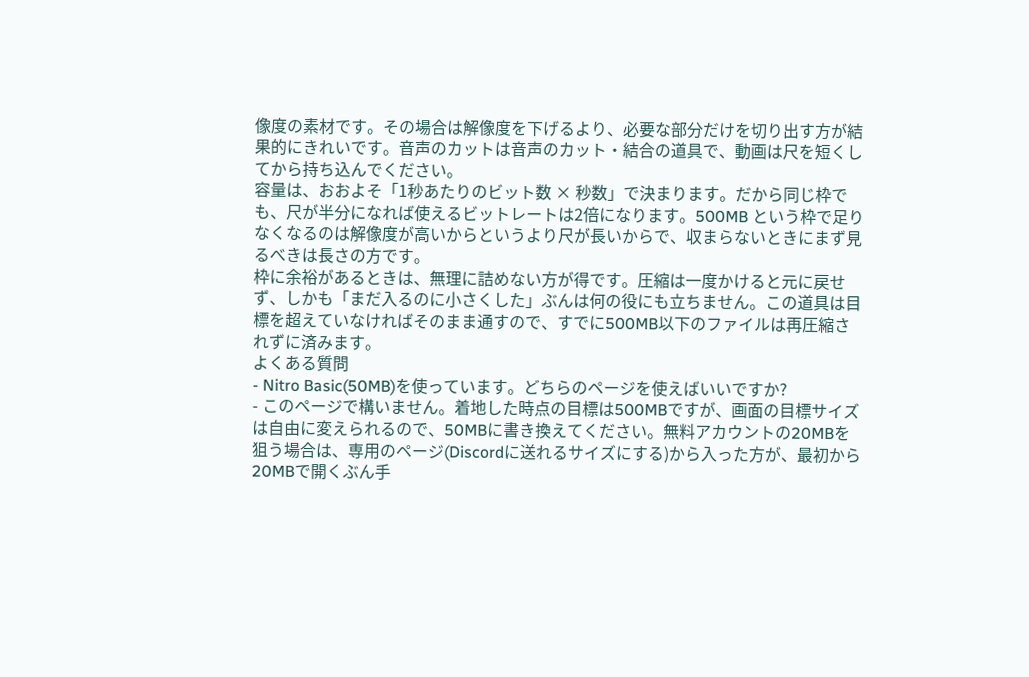像度の素材です。その場合は解像度を下げるより、必要な部分だけを切り出す方が結果的にきれいです。音声のカットは音声のカット・結合の道具で、動画は尺を短くしてから持ち込んでください。
容量は、おおよそ「1秒あたりのビット数 × 秒数」で決まります。だから同じ枠でも、尺が半分になれば使えるビットレートは2倍になります。500MB という枠で足りなくなるのは解像度が高いからというより尺が長いからで、収まらないときにまず見るべきは長さの方です。
枠に余裕があるときは、無理に詰めない方が得です。圧縮は一度かけると元に戻せず、しかも「まだ入るのに小さくした」ぶんは何の役にも立ちません。この道具は目標を超えていなければそのまま通すので、すでに500MB以下のファイルは再圧縮されずに済みます。
よくある質問
- Nitro Basic(50MB)を使っています。どちらのページを使えばいいですか?
- このページで構いません。着地した時点の目標は500MBですが、画面の目標サイズは自由に変えられるので、50MBに書き換えてください。無料アカウントの20MBを狙う場合は、専用のページ(Discordに送れるサイズにする)から入った方が、最初から20MBで開くぶん手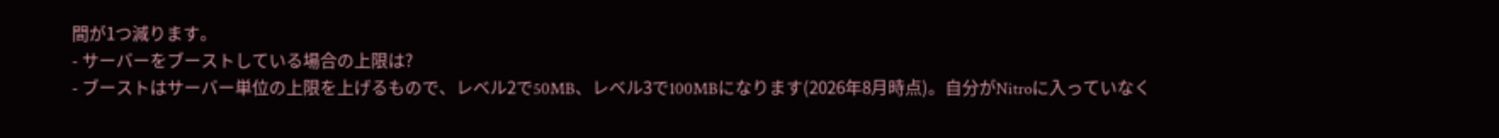間が1つ減ります。
- サーバーをブーストしている場合の上限は?
- ブーストはサーバー単位の上限を上げるもので、レベル2で50MB、レベル3で100MBになります(2026年8月時点)。自分がNitroに入っていなく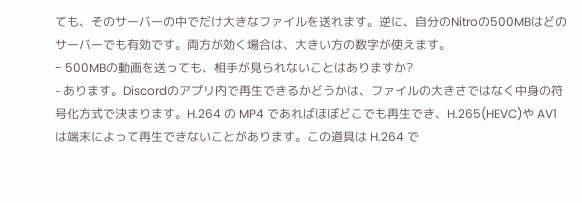ても、そのサーバーの中でだけ大きなファイルを送れます。逆に、自分のNitroの500MBはどのサーバーでも有効です。両方が効く場合は、大きい方の数字が使えます。
- 500MBの動画を送っても、相手が見られないことはありますか?
- あります。Discordのアプリ内で再生できるかどうかは、ファイルの大きさではなく中身の符号化方式で決まります。H.264 の MP4 であればほぼどこでも再生でき、H.265(HEVC)や AV1 は端末によって再生できないことがあります。この道具は H.264 で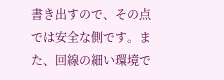書き出すので、その点では安全な側です。また、回線の細い環境で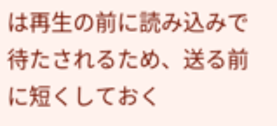は再生の前に読み込みで待たされるため、送る前に短くしておく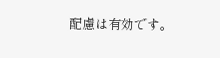配慮は有効です。